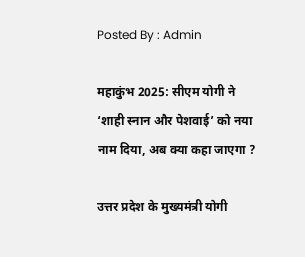Posted By : Admin

महाकुंभ 2025: सीएम योगी ने ‘शाही स्नान और पेशवाई’ को नया नाम दिया, अब क्या कहा जाएगा ?

उत्तर प्रदेश के मुख्यमंत्री योगी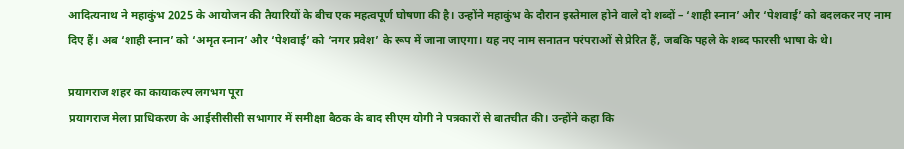आदित्यनाथ ने महाकुंभ 2025 के आयोजन की तैयारियों के बीच एक महत्वपूर्ण घोषणा की है। उन्होंने महाकुंभ के दौरान इस्तेमाल होने वाले दो शब्दों – ‘शाही स्नान’ और ‘पेशवाई’ को बदलकर नए नाम दिए हैं। अब ‘शाही स्नान’ को ‘अमृत स्नान’ और ‘पेशवाई’ को ‘नगर प्रवेश’ के रूप में जाना जाएगा। यह नए नाम सनातन परंपराओं से प्रेरित हैं, जबकि पहले के शब्द फारसी भाषा के थे।

प्रयागराज शहर का कायाकल्प लगभग पूरा
प्रयागराज मेला प्राधिकरण के आईसीसीसी सभागार में समीक्षा बैठक के बाद सीएम योगी ने पत्रकारों से बातचीत की। उन्होंने कहा कि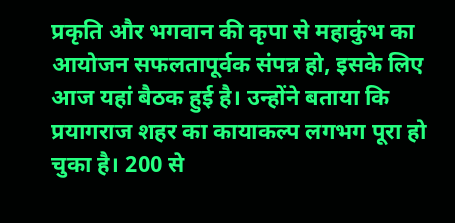प्रकृति और भगवान की कृपा से महाकुंभ का आयोजन सफलतापूर्वक संपन्न हो, इसके लिए आज यहां बैठक हुई है। उन्होंने बताया कि प्रयागराज शहर का कायाकल्प लगभग पूरा हो चुका है। 200 से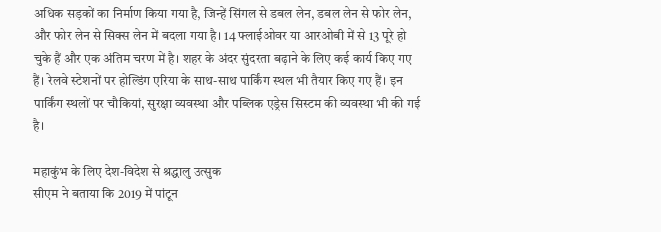अधिक सड़कों का निर्माण किया गया है, जिन्हें सिंगल से डबल लेन, डबल लेन से फोर लेन, और फोर लेन से सिक्स लेन में बदला गया है। 14 फ्लाईओवर या आरओबी में से 13 पूरे हो चुके हैं और एक अंतिम चरण में है। शहर के अंदर सुंदरता बढ़ाने के लिए कई कार्य किए गए हैं। रेलवे स्टेशनों पर होल्डिंग एरिया के साथ-साथ पार्किंग स्थल भी तैयार किए गए हैं। इन पार्किंग स्थलों पर चौकियां, सुरक्षा व्यवस्था और पब्लिक एड्रेस सिस्टम की व्यवस्था भी की गई है।

महाकुंभ के लिए देश-विदेश से श्रद्धालु उत्सुक
सीएम ने बताया कि 2019 में पांटून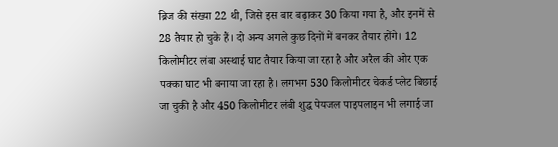ब्रिज की संख्या 22 थी, जिसे इस बार बढ़ाकर 30 किया गया है, और इनमें से 28 तैयार हो चुके हैं। दो अन्य अगले कुछ दिनों में बनकर तैयार होंगे। 12 किलोमीटर लंबा अस्थाई घाट तैयार किया जा रहा है और अरैल की ओर एक पक्का घाट भी बनाया जा रहा है। लगभग 530 किलोमीटर चेकर्ड प्लेट बिछाई जा चुकी है और 450 किलोमीटर लंबी शुद्ध पेयजल पाइपलाइन भी लगाई जा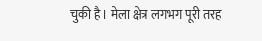चुकी है। मेला क्षेत्र लगभग पूरी तरह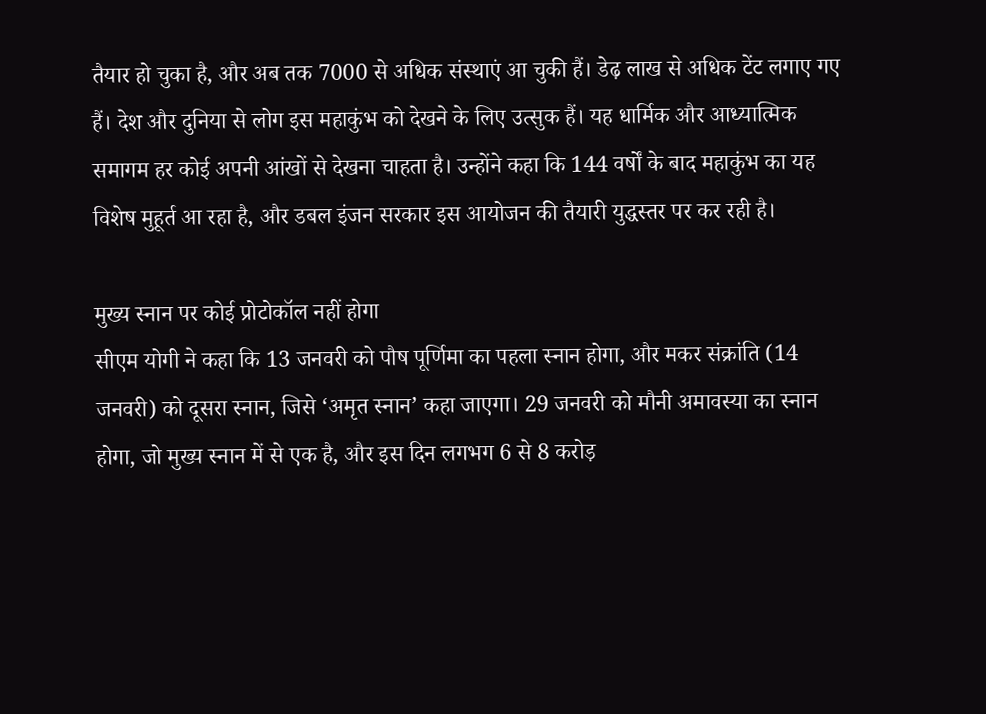तैयार हो चुका है, और अब तक 7000 से अधिक संस्थाएं आ चुकी हैं। डेढ़ लाख से अधिक टेंट लगाए गए हैं। देश और दुनिया से लोग इस महाकुंभ को देखने के लिए उत्सुक हैं। यह धार्मिक और आध्यात्मिक समागम हर कोई अपनी आंखों से देखना चाहता है। उन्होंने कहा कि 144 वर्षों के बाद महाकुंभ का यह विशेष मुहूर्त आ रहा है, और डबल इंजन सरकार इस आयोजन की तैयारी युद्धस्तर पर कर रही है।

मुख्य स्नान पर कोई प्रोटोकॉल नहीं होगा
सीएम योगी ने कहा कि 13 जनवरी को पौष पूर्णिमा का पहला स्नान होगा, और मकर संक्रांति (14 जनवरी) को दूसरा स्नान, जिसे ‘अमृत स्नान’ कहा जाएगा। 29 जनवरी को मौनी अमावस्या का स्नान होगा, जो मुख्य स्नान में से एक है, और इस दिन लगभग 6 से 8 करोड़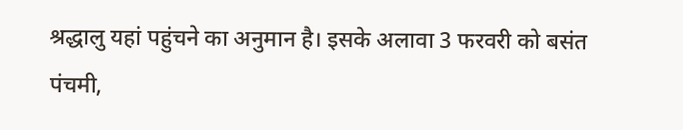श्रद्धालु यहां पहुंचने का अनुमान है। इसके अलावा 3 फरवरी को बसंत पंचमी,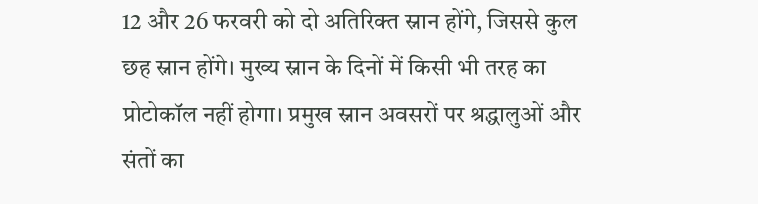12 और 26 फरवरी को दो अतिरिक्त स्नान होंगे, जिससे कुल छह स्नान होंगे। मुख्य स्नान के दिनों में किसी भी तरह का प्रोटोकॉल नहीं होगा। प्रमुख स्नान अवसरों पर श्रद्धालुओं और संतों का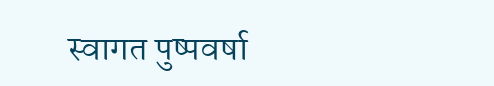स्वागत पुष्पवर्षा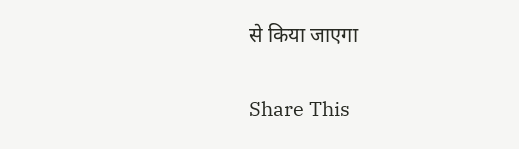से किया जाएगा

Share This